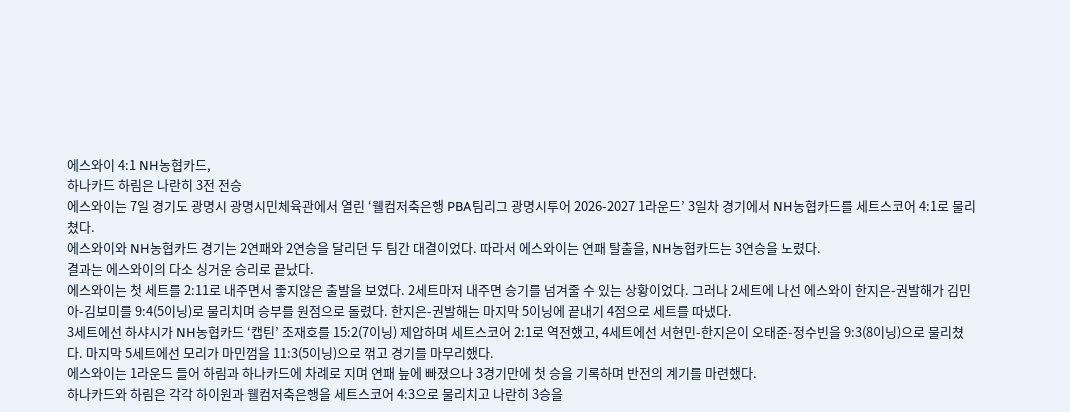에스와이 4:1 NH농협카드,
하나카드 하림은 나란히 3전 전승
에스와이는 7일 경기도 광명시 광명시민체육관에서 열린 ‘웰컴저축은행 PBA팀리그 광명시투어 2026-2027 1라운드’ 3일차 경기에서 NH농협카드를 세트스코어 4:1로 물리쳤다.
에스와이와 NH농협카드 경기는 2연패와 2연승을 달리던 두 팀간 대결이었다. 따라서 에스와이는 연패 탈출을, NH농협카드는 3연승을 노렸다.
결과는 에스와이의 다소 싱거운 승리로 끝났다.
에스와이는 첫 세트를 2:11로 내주면서 좋지않은 출발을 보였다. 2세트마저 내주면 승기를 넘겨줄 수 있는 상황이었다. 그러나 2세트에 나선 에스와이 한지은-권발해가 김민아-김보미를 9:4(5이닝)로 물리치며 승부를 원점으로 돌렸다. 한지은-권발해는 마지막 5이닝에 끝내기 4점으로 세트를 따냈다.
3세트에선 하샤시가 NH농협카드 ‘캡틴’ 조재호를 15:2(7이닝) 제압하며 세트스코어 2:1로 역전했고, 4세트에선 서현민-한지은이 오태준-정수빈을 9:3(8이닝)으로 물리쳤다. 마지막 5세트에선 모리가 마민껌을 11:3(5이닝)으로 꺾고 경기를 마무리했다.
에스와이는 1라운드 들어 하림과 하나카드에 차례로 지며 연패 늪에 빠졌으나 3경기만에 첫 승을 기록하며 반전의 계기를 마련했다.
하나카드와 하림은 각각 하이원과 웰컴저축은행을 세트스코어 4:3으로 물리치고 나란히 3승을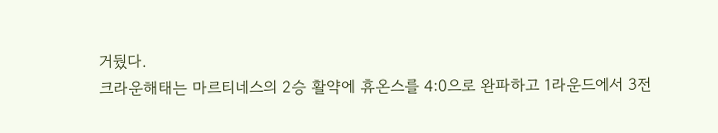거뒀다.
크라운해태는 마르티네스의 2승 활약에 휴온스를 4:0으로 완파하고 1라운드에서 3전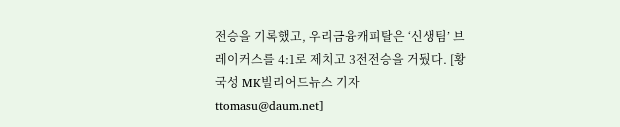전승을 기록했고, 우리금융캐피탈은 ‘신생팀’ 브레이커스를 4:1로 제치고 3전전승을 거뒀다. [황국성 MK빌리어드뉴스 기자 ttomasu@daum.net]